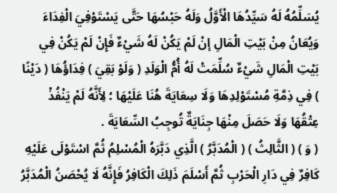يُسَلِّمُهُ لَهُ سَيِّدُهَا الْأَوَّلُ وَلَهُ حَبْسُهَا حَتَّى يَسْتَوْفِيَ الْفِدَاءَ وَيُعَانُ مِنْ بَيْتِ الْمَالِ إنْ لَمْ يَكُنْ لَهُ شَيْءٌ فَإِنْ لَمْ يَكُنْ فِي بَيْتِ الْمَالِ شَيْءٌ سُلِّمَتْ لَهُ أُمُّ الْوَلَدِ ( وَلَوْ بَقِيَ ) فِدَاؤُهَا ( دَيْنًا ) فِي ذِمَّةِ مُسْتَوْلِدِهَا وَلَا سِعَايَةَ هُنَا عَلَيْهَا ؛ لِأَنَّهُ لَمْ يَنْفُذْ عِتْقُهَا وَلَا حَصَلَ مِنْهَا جِنَايَةٌ تُوجِبُ السِّعَايَةَ .
( وَ ) ( الثَّالِثُ ) ( الْمُدَبَّرُ ) الَّذِي دَبَّرَهُ الْمُسْلِمُ ثُمَّ اسْتَوْلَى عَلَيْهِ كَافِرٌ فِي دَارِ الْحَرْبِ ثُمَّ أَسْلَمَ ذَلِكَ الْكَافِرُ فَإِنَّهُ لَا يُحْصَنُ الْمُدَبَّرُ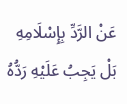عَنْ الرَّدِّ بِإِسْلَامِهِ بَلْ يَجِبُ عَلَيْهِ رَدُّهُ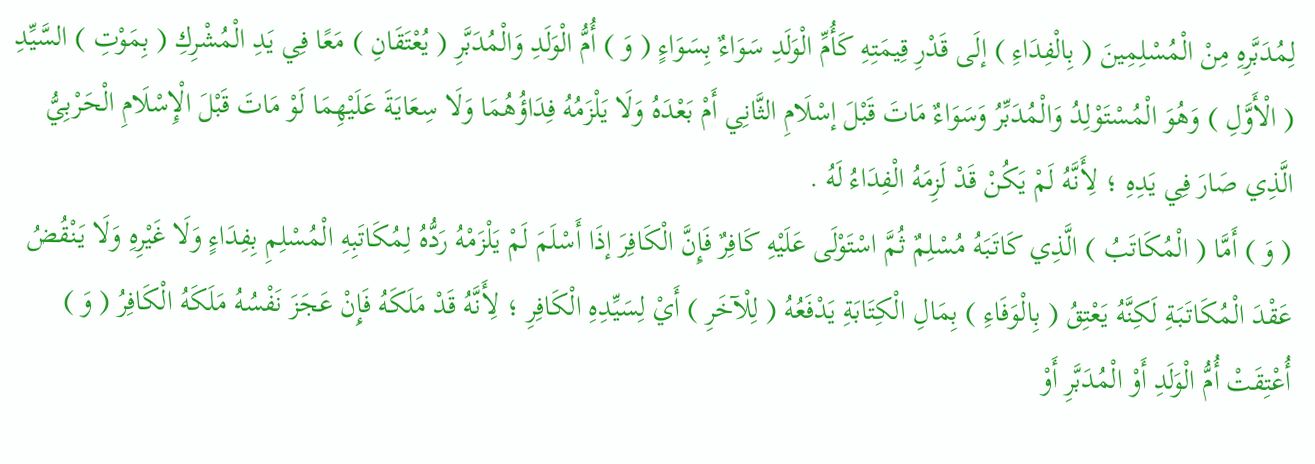لِمُدَبَّرِهِ مِنْ الْمُسْلِمِينَ ( بِالْفِدَاءِ ) إلَى قَدْرِ قِيمَتِهِ كَأُمِّ الْوَلَدِ سَوَاءٌ بِسَوَاءٍ ( وَ ) أُمُّ الْوَلَدِ وَالْمُدَبَّرِ ( يُعْتَقَانِ ) مَعًا فِي يَدِ الْمُشْرِكِ ( بِمَوْتِ ) السَّيِّدِ ( الْأَوَّلِ ) وَهُوَ الْمُسْتَوْلِدُ وَالْمُدَبِّرُ وَسَوَاءٌ مَاتَ قَبْلَ إسْلَامِ الثَّانِي أَمْ بَعْدَهُ وَلَا يَلْزَمُهُ فِدَاؤُهُمَا وَلَا سِعَايَةَ عَلَيْهِمَا لَوْ مَاتَ قَبْلَ الْإِسْلَامِ الْحَرْبِيُّ الَّذِي صَارَ فِي يَدِهِ ؛ لِأَنَّهُ لَمْ يَكُنْ قَدْ لَزِمَهُ الْفِدَاءُ لَهُ .
( وَ ) أَمَّا ( الْمُكَاتَبُ ) الَّذِي كَاتَبَهُ مُسْلِمٌ ثُمَّ اسْتَوْلَى عَلَيْهِ كَافِرٌ فَإِنَّ الْكَافِرَ إذَا أَسْلَمَ لَمْ يَلْزَمْهُ رَدُّهُ لِمُكَاتَبِهِ الْمُسْلِمِ بِفِدَاءٍ وَلَا غَيْرِهِ وَلَا يَنْقُضُ عَقْدَ الْمُكَاتَبَةِ لَكِنَّهُ يَعْتِقُ ( بِالْوَفَاءِ ) بِمَالِ الْكِتَابَةِ يَدْفَعُهُ ( لِلْآخَرِ ) أَيْ لِسَيِّدِهِ الْكَافِرِ ؛ لِأَنَّهُ قَدْ مَلَكَهُ فَإِنْ عَجَزَ نَفْسُهُ مَلَكَهُ الْكَافِرُ ( وَ ) أُعْتِقَتْ أُمُّ الْوَلَدِ أَوْ الْمُدَبَّرِ أَوْ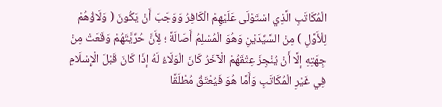الْمُكَاتَبِ الَّذِي اسْتَوْلَى عَلَيْهِمْ الْكَافِرُ وَوَجَبَ أَنْ يَكُونَ ( وَلَاؤُهُمْ لِلْأَوَّلِ ) مِنْ السَّيِّدَيْنِ وَهُوَ الْمُسْلِمُ أَصَالَةً ؛ لِأَنَّ حُرِّيَّتَهُمْ وَقَعَتْ مِنْ جِهَتِهِ إلَّا أَنْ يُنْجِزَ عِتْقَهُمْ الْآخَرُ كَانَ الْوَلَاءُ لَهُ إذَا كَانَ قَبْلَ الْإِسْلَامِ فِي غَيْرِ الْمُكَاتَبِ وَأَمَّا هُوَ فَيُعْتَقُ مُطْلَقًا